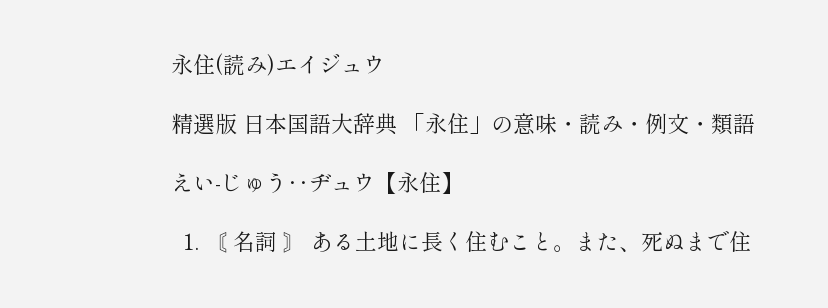永住(読み)エイジュウ

精選版 日本国語大辞典 「永住」の意味・読み・例文・類語

えい‐じゅう‥ヂュウ【永住】

  1. 〘 名詞 〙 ある土地に長く住むこと。また、死ぬまで住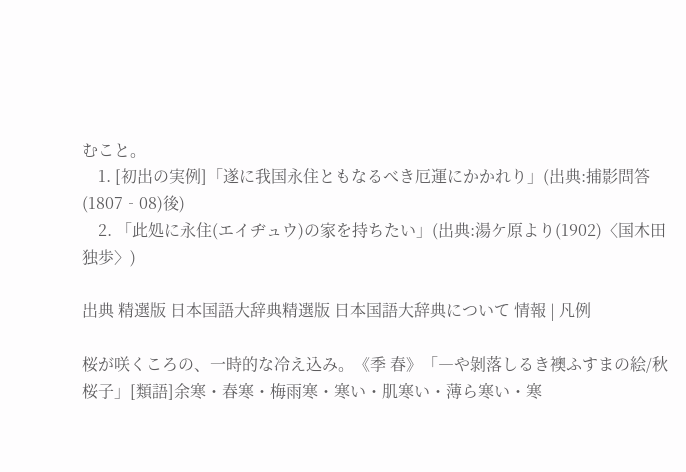むこと。
    1. [初出の実例]「遂に我国永住ともなるべき厄運にかかれり」(出典:捕影問答(1807‐08)後)
    2. 「此処に永住(エイヂュウ)の家を持ちたい」(出典:湯ケ原より(1902)〈国木田独歩〉)

出典 精選版 日本国語大辞典精選版 日本国語大辞典について 情報 | 凡例

桜が咲くころの、一時的な冷え込み。《季 春》「―や剝落しるき襖ふすまの絵/秋桜子」[類語]余寒・春寒・梅雨寒・寒い・肌寒い・薄ら寒い・寒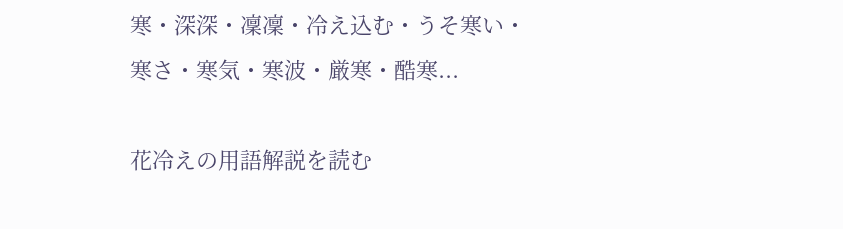寒・深深・凜凜・冷え込む・うそ寒い・寒さ・寒気・寒波・厳寒・酷寒...

花冷えの用語解説を読む